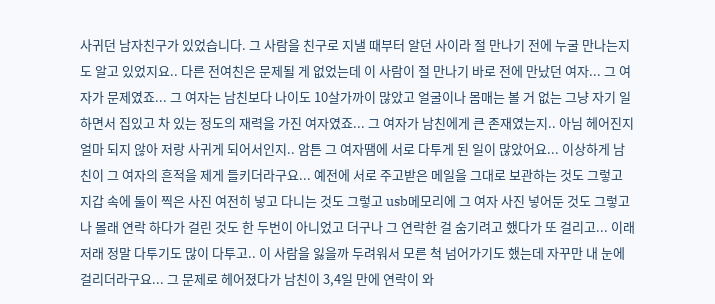사귀던 남자친구가 있었습니다. 그 사람을 친구로 지낼 때부터 알던 사이라 절 만나기 전에 누굴 만나는지도 알고 있었지요.. 다른 전여친은 문제될 게 없었는데 이 사람이 절 만나기 바로 전에 만났던 여자... 그 여자가 문제였죠... 그 여자는 남친보다 나이도 10살가까이 많았고 얼굴이나 몸매는 볼 거 없는 그냥 자기 일 하면서 집있고 차 있는 정도의 재력을 가진 여자였죠... 그 여자가 남친에게 큰 존재였는지.. 아님 헤어진지 얼마 되지 않아 저랑 사귀게 되어서인지.. 암튼 그 여자땜에 서로 다투게 된 일이 많았어요... 이상하게 남친이 그 여자의 흔적을 제게 들키더라구요... 예전에 서로 주고받은 메일을 그대로 보관하는 것도 그렇고 지갑 속에 둘이 찍은 사진 여전히 넣고 다니는 것도 그렇고 usb메모리에 그 여자 사진 넣어둔 것도 그렇고 나 몰래 연락 하다가 걸린 것도 한 두번이 아니었고 더구나 그 연락한 걸 숨기려고 했다가 또 걸리고... 이래저래 정말 다투기도 많이 다투고.. 이 사람을 잃을까 두려워서 모른 척 넘어가기도 했는데 자꾸만 내 눈에 걸리더라구요... 그 문제로 헤어졌다가 남친이 3,4일 만에 연락이 와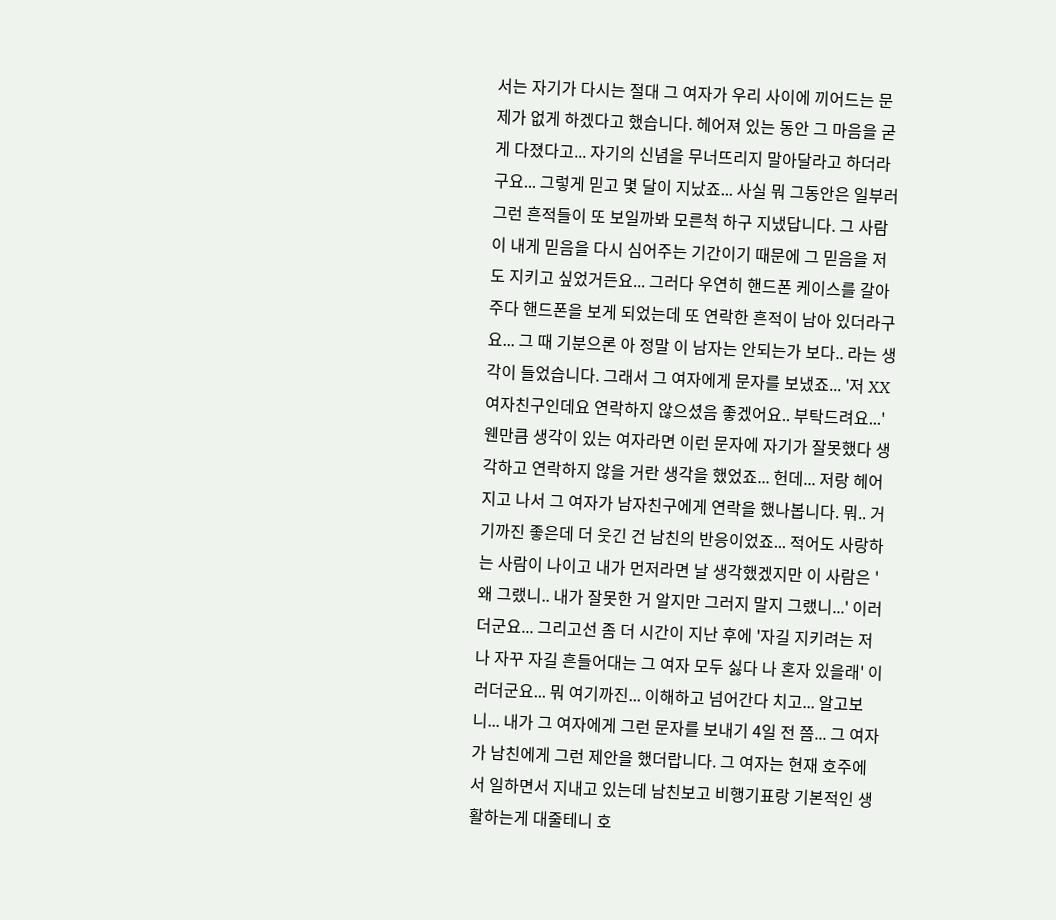서는 자기가 다시는 절대 그 여자가 우리 사이에 끼어드는 문제가 없게 하겠다고 했습니다. 헤어져 있는 동안 그 마음을 굳게 다졌다고... 자기의 신념을 무너뜨리지 말아달라고 하더라구요... 그렇게 믿고 몇 달이 지났죠... 사실 뭐 그동안은 일부러 그런 흔적들이 또 보일까봐 모른척 하구 지냈답니다. 그 사람이 내게 믿음을 다시 심어주는 기간이기 때문에 그 믿음을 저도 지키고 싶었거든요... 그러다 우연히 핸드폰 케이스를 갈아주다 핸드폰을 보게 되었는데 또 연락한 흔적이 남아 있더라구요... 그 때 기분으론 아 정말 이 남자는 안되는가 보다.. 라는 생각이 들었습니다. 그래서 그 여자에게 문자를 보냈죠... '저 XX여자친구인데요 연락하지 않으셨음 좋겠어요.. 부탁드려요...' 웬만큼 생각이 있는 여자라면 이런 문자에 자기가 잘못했다 생각하고 연락하지 않을 거란 생각을 했었죠... 헌데... 저랑 헤어지고 나서 그 여자가 남자친구에게 연락을 했나봅니다. 뭐.. 거기까진 좋은데 더 웃긴 건 남친의 반응이었죠... 적어도 사랑하는 사람이 나이고 내가 먼저라면 날 생각했겠지만 이 사람은 '왜 그랬니.. 내가 잘못한 거 알지만 그러지 말지 그랬니...' 이러더군요... 그리고선 좀 더 시간이 지난 후에 '자길 지키려는 저나 자꾸 자길 흔들어대는 그 여자 모두 싫다 나 혼자 있을래' 이러더군요... 뭐 여기까진... 이해하고 넘어간다 치고... 알고보니... 내가 그 여자에게 그런 문자를 보내기 4일 전 쯤... 그 여자가 남친에게 그런 제안을 했더랍니다. 그 여자는 현재 호주에서 일하면서 지내고 있는데 남친보고 비행기표랑 기본적인 생활하는게 대줄테니 호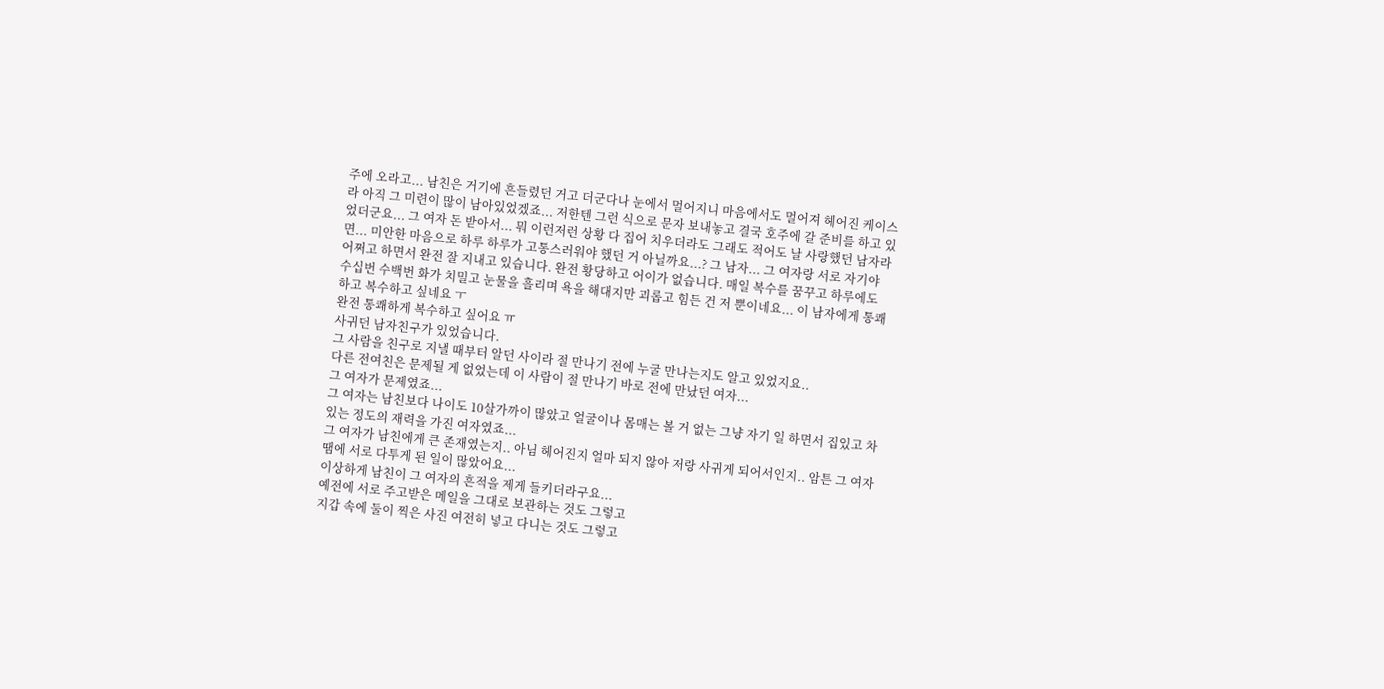주에 오라고... 남친은 거기에 흔들렸던 거고 더군다나 눈에서 멀어지니 마음에서도 멀어져 헤어진 케이스라 아직 그 미련이 많이 남아있었겠죠... 저한텐 그런 식으로 문자 보내놓고 결국 호주에 갈 준비를 하고 있었더군요... 그 여자 돈 받아서... 뭐 이런저런 상황 다 집어 치우더라도 그래도 적어도 날 사랑했던 남자라면... 미안한 마음으로 하루 하루가 고통스러워야 했던 거 아닐까요...? 그 남자... 그 여자랑 서로 자기야 어쩌고 하면서 완전 잘 지내고 있습니다. 완전 황당하고 어이가 없습니다. 매일 복수를 꿈꾸고 하루에도 수십번 수백번 화가 치밀고 눈물을 흘리며 욕을 해대지만 괴롭고 힘든 건 저 뿐이네요... 이 남자에게 통쾌하고 복수하고 싶네요 ㅜ
완전 통쾌하게 복수하고 싶어요 ㅠ
사귀던 남자친구가 있었습니다.
그 사람을 친구로 지낼 때부터 알던 사이라 절 만나기 전에 누굴 만나는지도 알고 있었지요..
다른 전여친은 문제될 게 없었는데 이 사람이 절 만나기 바로 전에 만났던 여자...
그 여자가 문제였죠...
그 여자는 남친보다 나이도 10살가까이 많았고 얼굴이나 몸매는 볼 거 없는 그냥 자기 일 하면서 집있고 차 있는 정도의 재력을 가진 여자였죠...
그 여자가 남친에게 큰 존재였는지.. 아님 헤어진지 얼마 되지 않아 저랑 사귀게 되어서인지.. 암튼 그 여자땜에 서로 다투게 된 일이 많았어요...
이상하게 남친이 그 여자의 흔적을 제게 들키더라구요...
예전에 서로 주고받은 메일을 그대로 보관하는 것도 그렇고
지갑 속에 둘이 찍은 사진 여전히 넣고 다니는 것도 그렇고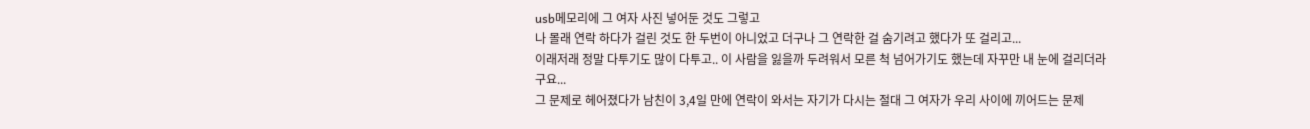usb메모리에 그 여자 사진 넣어둔 것도 그렇고
나 몰래 연락 하다가 걸린 것도 한 두번이 아니었고 더구나 그 연락한 걸 숨기려고 했다가 또 걸리고...
이래저래 정말 다투기도 많이 다투고.. 이 사람을 잃을까 두려워서 모른 척 넘어가기도 했는데 자꾸만 내 눈에 걸리더라구요...
그 문제로 헤어졌다가 남친이 3,4일 만에 연락이 와서는 자기가 다시는 절대 그 여자가 우리 사이에 끼어드는 문제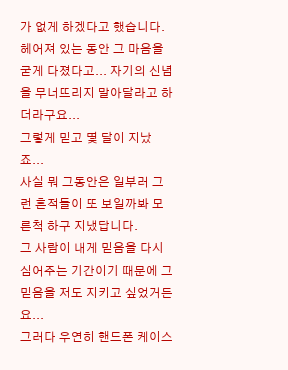가 없게 하겠다고 했습니다.
헤어져 있는 동안 그 마음을 굳게 다졌다고... 자기의 신념을 무너뜨리지 말아달라고 하더라구요...
그렇게 믿고 몇 달이 지났죠...
사실 뭐 그동안은 일부러 그런 흔적들이 또 보일까봐 모른척 하구 지냈답니다.
그 사람이 내게 믿음을 다시 심어주는 기간이기 때문에 그 믿음을 저도 지키고 싶었거든요...
그러다 우연히 핸드폰 케이스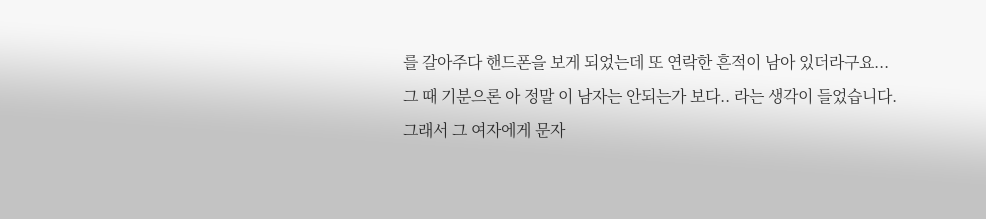를 갈아주다 핸드폰을 보게 되었는데 또 연락한 흔적이 남아 있더라구요...
그 때 기분으론 아 정말 이 남자는 안되는가 보다.. 라는 생각이 들었습니다.
그래서 그 여자에게 문자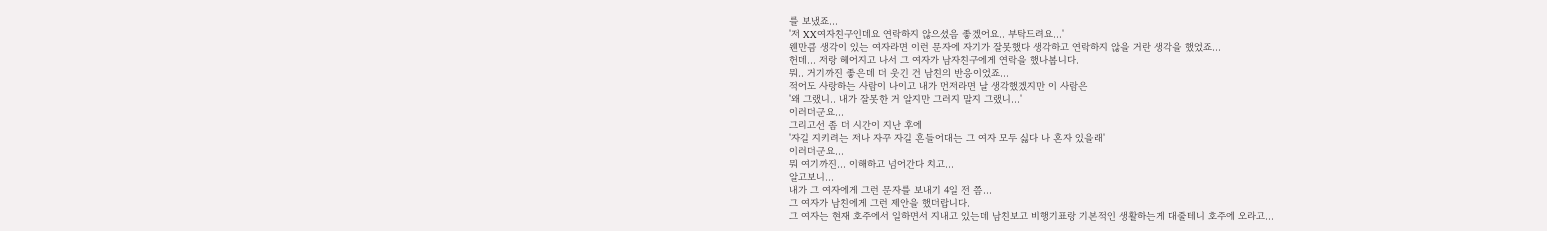를 보냈죠...
'저 XX여자친구인데요 연락하지 않으셨음 좋겠어요.. 부탁드려요...'
웬만큼 생각이 있는 여자라면 이런 문자에 자기가 잘못했다 생각하고 연락하지 않을 거란 생각을 했었죠...
헌데... 저랑 헤어지고 나서 그 여자가 남자친구에게 연락을 했나봅니다.
뭐.. 거기까진 좋은데 더 웃긴 건 남친의 반응이었죠...
적어도 사랑하는 사람이 나이고 내가 먼저라면 날 생각했겠지만 이 사람은
'왜 그랬니.. 내가 잘못한 거 알지만 그러지 말지 그랬니...'
이러더군요...
그리고선 좀 더 시간이 지난 후에
'자길 지키려는 저나 자꾸 자길 흔들어대는 그 여자 모두 싫다 나 혼자 있을래'
이러더군요...
뭐 여기까진... 이해하고 넘어간다 치고...
알고보니...
내가 그 여자에게 그런 문자를 보내기 4일 전 쯤...
그 여자가 남친에게 그런 제안을 했더랍니다.
그 여자는 현재 호주에서 일하면서 지내고 있는데 남친보고 비행기표랑 기본적인 생활하는게 대줄테니 호주에 오라고...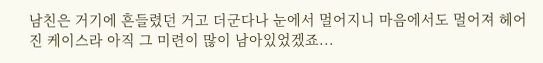남친은 거기에 흔들렸던 거고 더군다나 눈에서 멀어지니 마음에서도 멀어져 헤어진 케이스라 아직 그 미련이 많이 남아있었겠죠...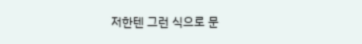저한텐 그런 식으로 문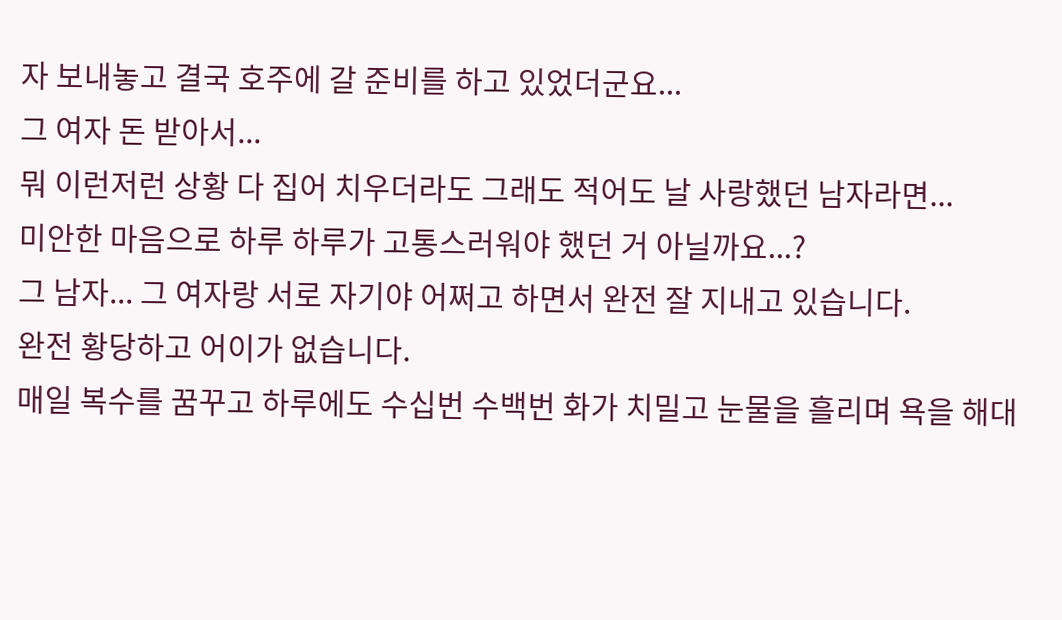자 보내놓고 결국 호주에 갈 준비를 하고 있었더군요...
그 여자 돈 받아서...
뭐 이런저런 상황 다 집어 치우더라도 그래도 적어도 날 사랑했던 남자라면...
미안한 마음으로 하루 하루가 고통스러워야 했던 거 아닐까요...?
그 남자... 그 여자랑 서로 자기야 어쩌고 하면서 완전 잘 지내고 있습니다.
완전 황당하고 어이가 없습니다.
매일 복수를 꿈꾸고 하루에도 수십번 수백번 화가 치밀고 눈물을 흘리며 욕을 해대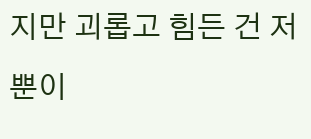지만 괴롭고 힘든 건 저 뿐이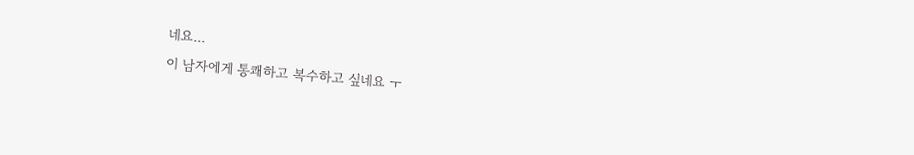네요...
이 남자에게 통쾌하고 복수하고 싶네요 ㅜ